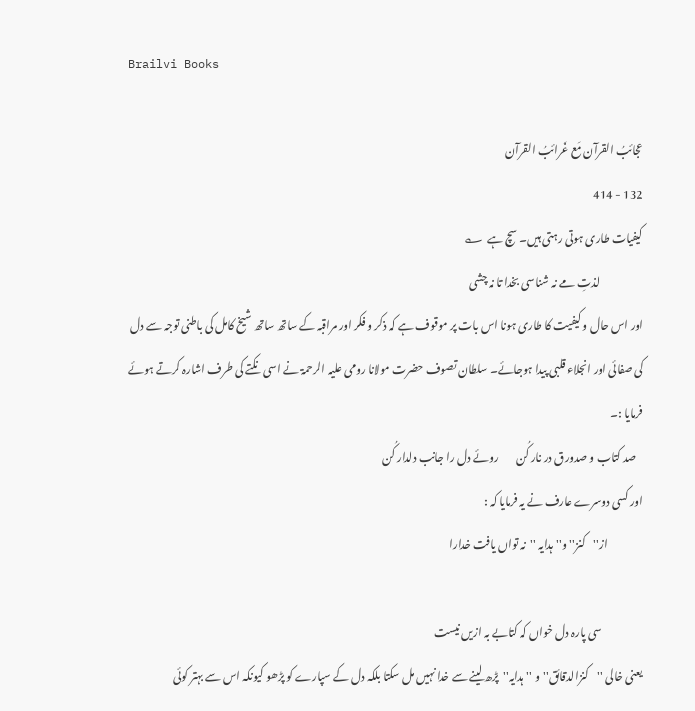Brailvi Books

عجائبُ القرآن مَع غَرائبُ القرآن
132 - 414
کیفیات طاری ہوتی رہتی ہیں۔ سچ ہے  ؎
                    لذتِ مے نہ شناسی بخدا تا نہ چشی
اور اس حال و کیفیت کا طاری ہونا اس بات پر موقوف ہے کہ ذکر و فکر اور مراقبہ کے ساتھ ساتھ شیخ کامل کی باطنی توجہ سے دل کی صفائی اور انجلاء قلبی پیدا ہوجائے۔ سلطان تصوف حضرت مولانا رومی علیہ الرحمۃ نے اسی نکتے کی طرف اشارہ کرتے ہوئے فرمایا :۔
   صد کتاب و صدورق در نار کُن        روئے دل را جانب دلدار کُن
اور کسی دوسرے عارف نے یہ فرمایا کہ :
                از''کنز'' و''ہدایہ ''نہ تواں یافت خدارا

                   سی پارہ دل خواں کہ کتابے بہ ازیں نیست
یعنی خالی ''کنزالدقائق''و ''ہدایہ''پڑھ لینے سے خدا نہیں مل سکتا بلکہ دل کے سپارے کو پڑھو کیونکہ اس سے بہتر کوئی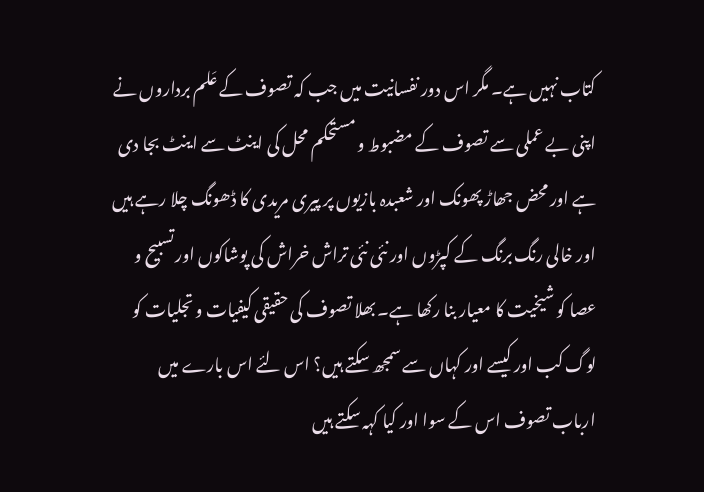کتاب نہیں ہے۔ مگر اس دور نفسانیت میں جب کہ تصوف کے عَلم برداروں نے اپنی بے عملی سے تصوف کے مضبوط و مستحکم محل کی اینٹ سے اینٹ بجا دی ہے اور محض جھاڑ پھونک اور شعبدہ بازیوں پر پیری مریدی کا ڈھونگ چلا رہے ہیں اور خالی رنگ برنگ کے کپڑوں اور نئی نئی تراش خراش کی پوشاکوں اور تسبیح و عصا کو شیخیت کا معیار بنا رکھا ہے۔ بھلا تصوف کی حقیقی کیفیات و تجلیات کو لوگ کب اور کیسے اور کہاں سے سمجھ سکتے ہیں؟ اس لئے اس بارے میں ارباب تصوف اس کے سوا اور کیا کہہ سکتے ہیں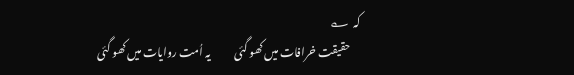کہ  ؎
     حقیقت خرافات میں کھو گئی           یہ اُمت روایات میں کھو گئی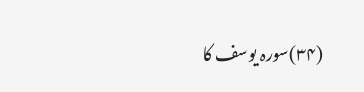(۳۴)سورہ یوسف کا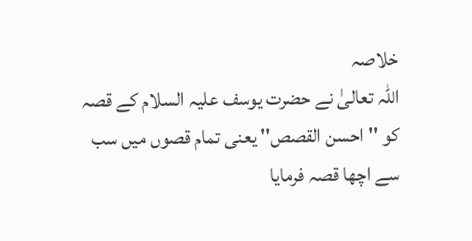خلاصہ
اللہ تعالیٰ نے حضرت یوسف علیہ السلام کے قصہ کو ''احسن القصص'' یعنی تمام قصوں میں سب سے اچھا قصہ فرمایا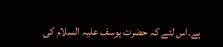ہے۔اس لئے کہ حضرت یوسف علیہ السلام کی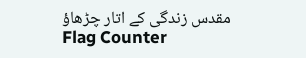مقدس زندگی کے اتار چڑھاؤ
Flag Counter